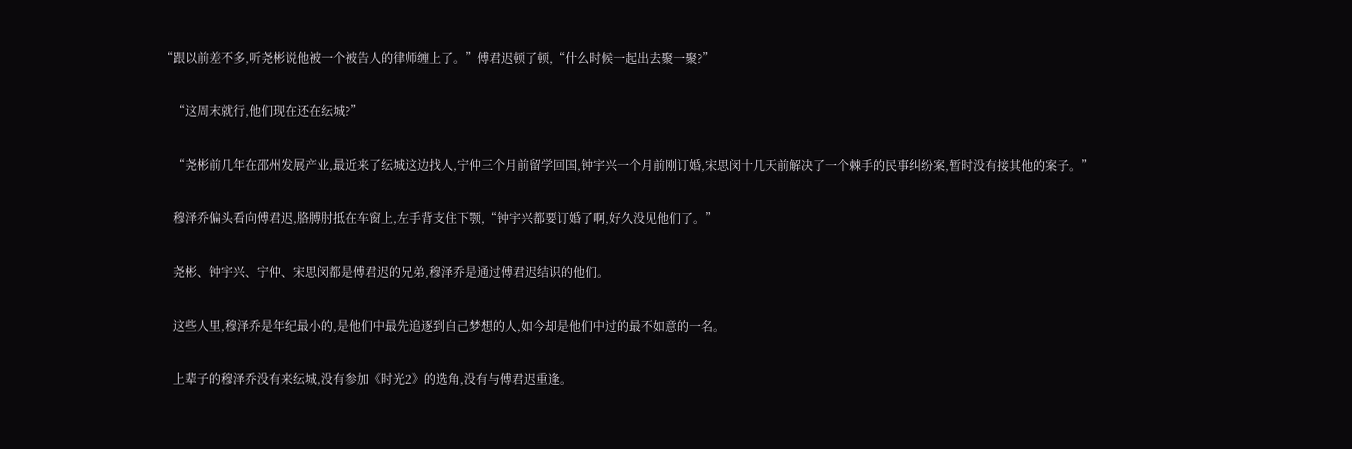“跟以前差不多,听尧彬说他被一个被告人的律师缠上了。”傅君迟顿了顿,“什么时候一起出去聚一聚?”

    “这周末就行,他们现在还在纭城?”

    “尧彬前几年在邵州发展产业,最近来了纭城这边找人,宁仲三个月前留学回国,钟宇兴一个月前刚订婚,宋思闵十几天前解决了一个棘手的民事纠纷案,暂时没有接其他的案子。”

    穆泽乔偏头看向傅君迟,胳膊肘抵在车窗上,左手背支住下颚,“钟宇兴都要订婚了啊,好久没见他们了。”

    尧彬、钟宇兴、宁仲、宋思闵都是傅君迟的兄弟,穆泽乔是通过傅君迟结识的他们。

    这些人里,穆泽乔是年纪最小的,是他们中最先追逐到自己梦想的人,如今却是他们中过的最不如意的一名。

    上辈子的穆泽乔没有来纭城,没有参加《时光2》的选角,没有与傅君迟重逢。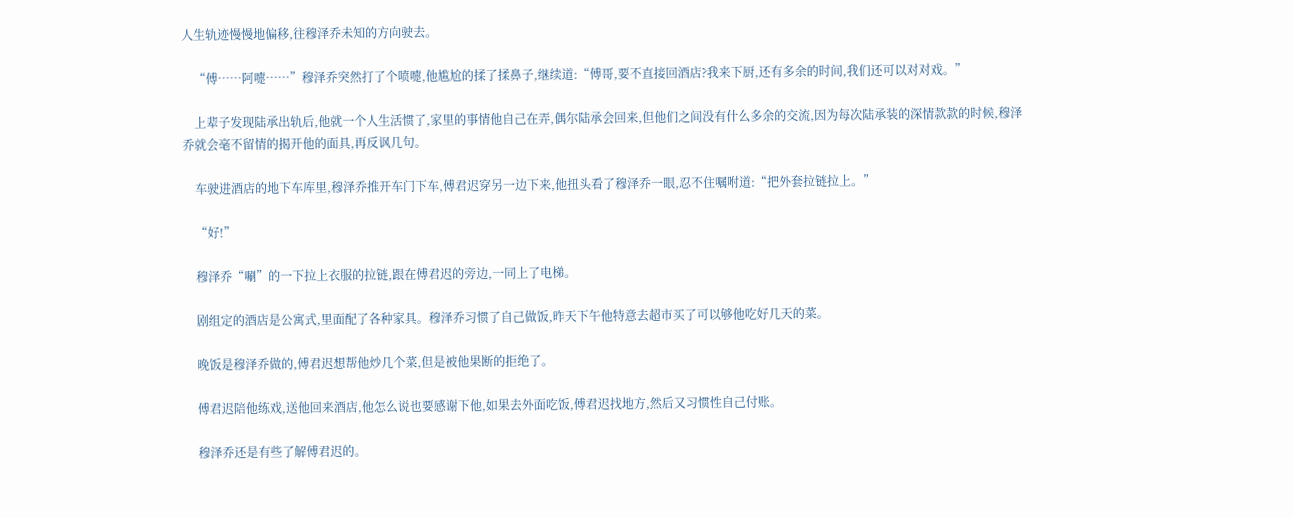人生轨迹慢慢地偏移,往穆泽乔未知的方向驶去。

    “傅……阿嚏……”穆泽乔突然打了个喷嚏,他尴尬的揉了揉鼻子,继续道:“傅哥,要不直接回酒店?我来下厨,还有多余的时间,我们还可以对对戏。”

    上辈子发现陆承出轨后,他就一个人生活惯了,家里的事情他自己在弄,偶尔陆承会回来,但他们之间没有什么多余的交流,因为每次陆承装的深情款款的时候,穆泽乔就会毫不留情的揭开他的面具,再反讽几句。

    车驶进酒店的地下车库里,穆泽乔推开车门下车,傅君迟穿另一边下来,他扭头看了穆泽乔一眼,忍不住嘱咐道:“把外套拉链拉上。”

    “好!”

    穆泽乔“唰”的一下拉上衣服的拉链,跟在傅君迟的旁边,一同上了电梯。

    剧组定的酒店是公寓式,里面配了各种家具。穆泽乔习惯了自己做饭,昨天下午他特意去超市买了可以够他吃好几天的菜。

    晚饭是穆泽乔做的,傅君迟想帮他炒几个菜,但是被他果断的拒绝了。

    傅君迟陪他练戏,送他回来酒店,他怎么说也要感谢下他,如果去外面吃饭,傅君迟找地方,然后又习惯性自己付账。

    穆泽乔还是有些了解傅君迟的。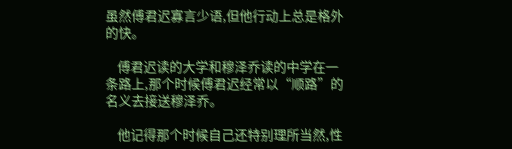虽然傅君迟寡言少语,但他行动上总是格外的快。

    傅君迟读的大学和穆泽乔读的中学在一条路上,那个时候傅君迟经常以“顺路”的名义去接送穆泽乔。

    他记得那个时候自己还特别理所当然,性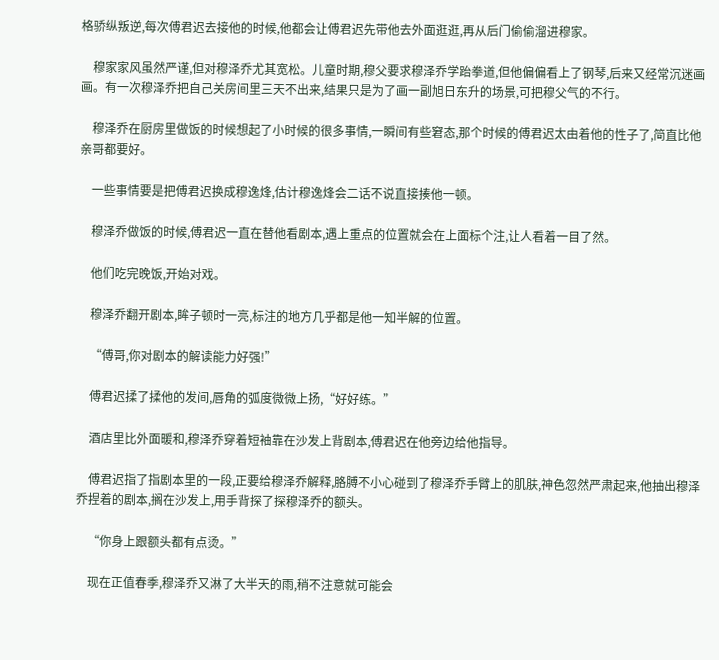格骄纵叛逆,每次傅君迟去接他的时候,他都会让傅君迟先带他去外面逛逛,再从后门偷偷溜进穆家。

    穆家家风虽然严谨,但对穆泽乔尤其宽松。儿童时期,穆父要求穆泽乔学跆拳道,但他偏偏看上了钢琴,后来又经常沉迷画画。有一次穆泽乔把自己关房间里三天不出来,结果只是为了画一副旭日东升的场景,可把穆父气的不行。

    穆泽乔在厨房里做饭的时候想起了小时候的很多事情,一瞬间有些窘态,那个时候的傅君迟太由着他的性子了,简直比他亲哥都要好。

    一些事情要是把傅君迟换成穆逸烽,估计穆逸烽会二话不说直接揍他一顿。

    穆泽乔做饭的时候,傅君迟一直在替他看剧本,遇上重点的位置就会在上面标个注,让人看着一目了然。

    他们吃完晚饭,开始对戏。

    穆泽乔翻开剧本,眸子顿时一亮,标注的地方几乎都是他一知半解的位置。

    “傅哥,你对剧本的解读能力好强!”

    傅君迟揉了揉他的发间,唇角的弧度微微上扬,“好好练。”

    酒店里比外面暖和,穆泽乔穿着短袖靠在沙发上背剧本,傅君迟在他旁边给他指导。

    傅君迟指了指剧本里的一段,正要给穆泽乔解释,胳膊不小心碰到了穆泽乔手臂上的肌肤,神色忽然严肃起来,他抽出穆泽乔捏着的剧本,搁在沙发上,用手背探了探穆泽乔的额头。

    “你身上跟额头都有点烫。”

    现在正值春季,穆泽乔又淋了大半天的雨,稍不注意就可能会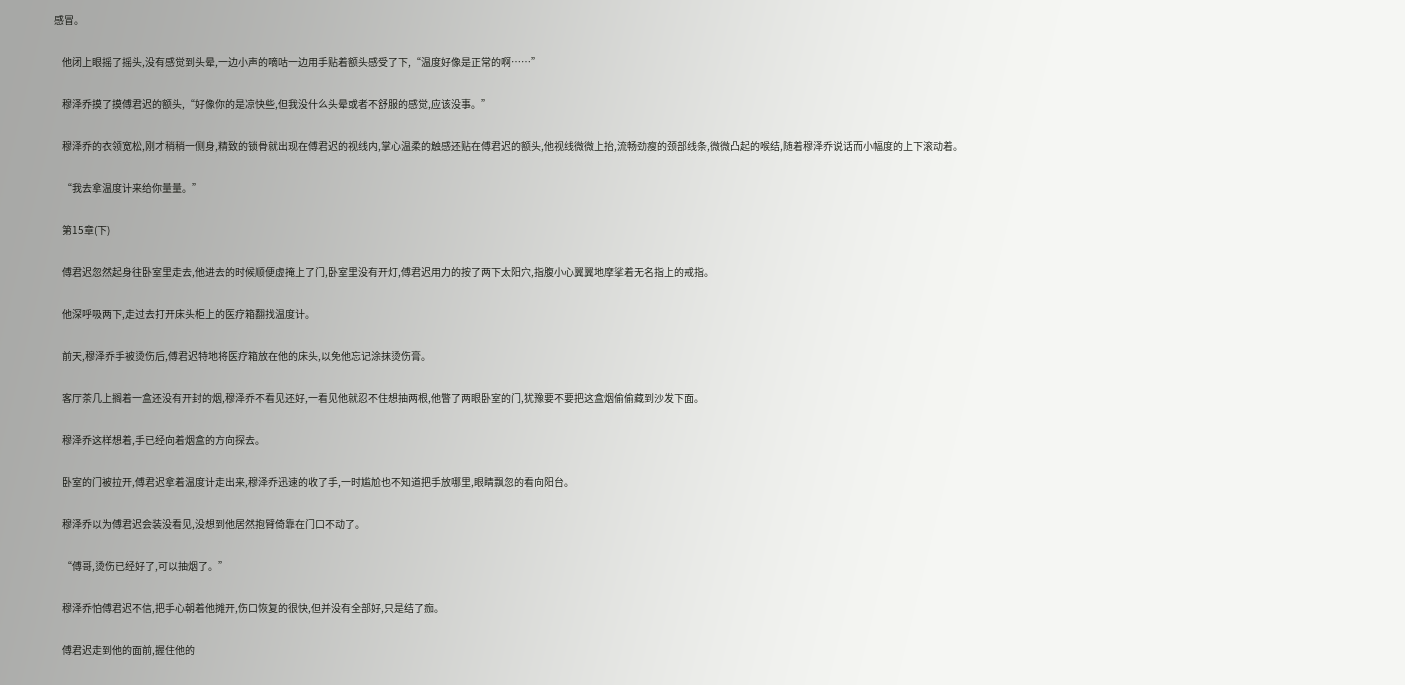感冒。

    他闭上眼摇了摇头,没有感觉到头晕,一边小声的嘀咕一边用手贴着额头感受了下,“温度好像是正常的啊……”

    穆泽乔摸了摸傅君迟的额头,“好像你的是凉快些,但我没什么头晕或者不舒服的感觉,应该没事。”

    穆泽乔的衣领宽松,刚才稍稍一侧身,精致的锁骨就出现在傅君迟的视线内,掌心温柔的触感还贴在傅君迟的额头,他视线微微上抬,流畅劲瘦的颈部线条,微微凸起的喉结,随着穆泽乔说话而小幅度的上下滚动着。

    “我去拿温度计来给你量量。”

    第15章(下)

    傅君迟忽然起身往卧室里走去,他进去的时候顺便虚掩上了门,卧室里没有开灯,傅君迟用力的按了两下太阳穴,指腹小心翼翼地摩挲着无名指上的戒指。

    他深呼吸两下,走过去打开床头柜上的医疗箱翻找温度计。

    前天,穆泽乔手被烫伤后,傅君迟特地将医疗箱放在他的床头,以免他忘记涂抹烫伤膏。

    客厅茶几上搁着一盒还没有开封的烟,穆泽乔不看见还好,一看见他就忍不住想抽两根,他瞥了两眼卧室的门,犹豫要不要把这盒烟偷偷藏到沙发下面。

    穆泽乔这样想着,手已经向着烟盒的方向探去。

    卧室的门被拉开,傅君迟拿着温度计走出来,穆泽乔迅速的收了手,一时尴尬也不知道把手放哪里,眼睛飘忽的看向阳台。

    穆泽乔以为傅君迟会装没看见,没想到他居然抱臂倚靠在门口不动了。

    “傅哥,烫伤已经好了,可以抽烟了。”

    穆泽乔怕傅君迟不信,把手心朝着他摊开,伤口恢复的很快,但并没有全部好,只是结了痂。

    傅君迟走到他的面前,握住他的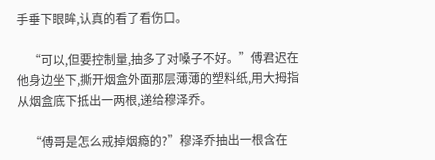手垂下眼眸,认真的看了看伤口。

    “可以,但要控制量,抽多了对嗓子不好。”傅君迟在他身边坐下,撕开烟盒外面那层薄薄的塑料纸,用大拇指从烟盒底下抵出一两根,递给穆泽乔。

    “傅哥是怎么戒掉烟瘾的?”穆泽乔抽出一根含在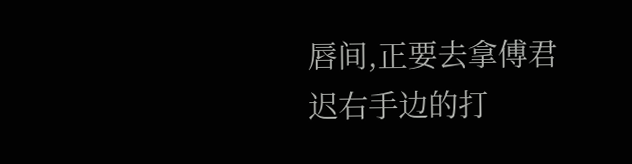唇间,正要去拿傅君迟右手边的打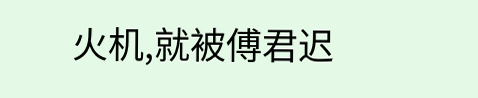火机,就被傅君迟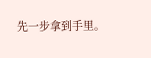先一步拿到手里。